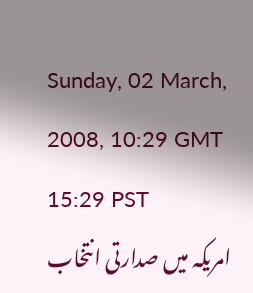Sunday, 02 March, 2008, 10:29 GMT 15:29 PST
امریکہ میں صدارتی انتخاب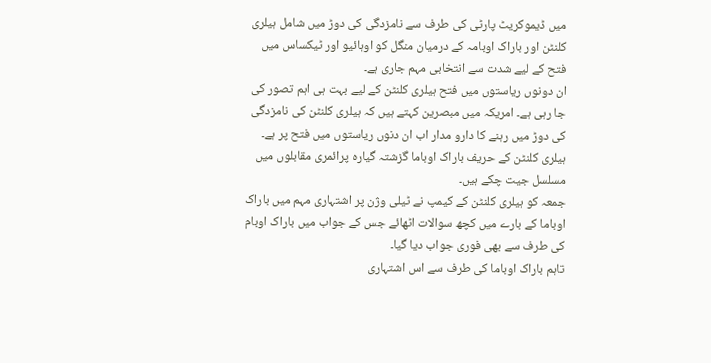میں ڈیموکریٹ پارٹی کی طرف سے نامزدگی کی دوڑ میں شامل ہیلری کلنٹن اور باراک اوبامہ کے درمیان منگل کو اوہائیو اور ٹیکساس میں فتح کے لیے شدت سے انتخابی مہم جاری ہے۔
ان دونوں ریاستوں میں فتح ہیلری کلنٹن کے لیے بہت ہی اہم تصور کی جا رہی ہے۔ امریکہ میں مبصرین کہتے ہیں کہ ہیلری کلنٹن کی نامزدگی کی دوڑ میں رہنے کا دارو مدار اب ان دنوں ریاستوں میں فتح پر ہے۔
ہیلری کلنٹن کے حریف باراک اوباما گزشتہ گیارہ پرائمری مقابلوں میں مسلسل جیت چکے ہیں۔
جمعہ کو ہیلری کلنٹن کے کیمپ نے ٹیلی وژن پر اشتہاری مہم میں باراک اوباما کے بارے میں کچھ سوالات اٹھائے جس کے جواب میں باراک اوبام کی طرف سے بھی فوری جواب دیا گیا۔
تاہم باراک اوباما کی طرف سے اس اشتہاری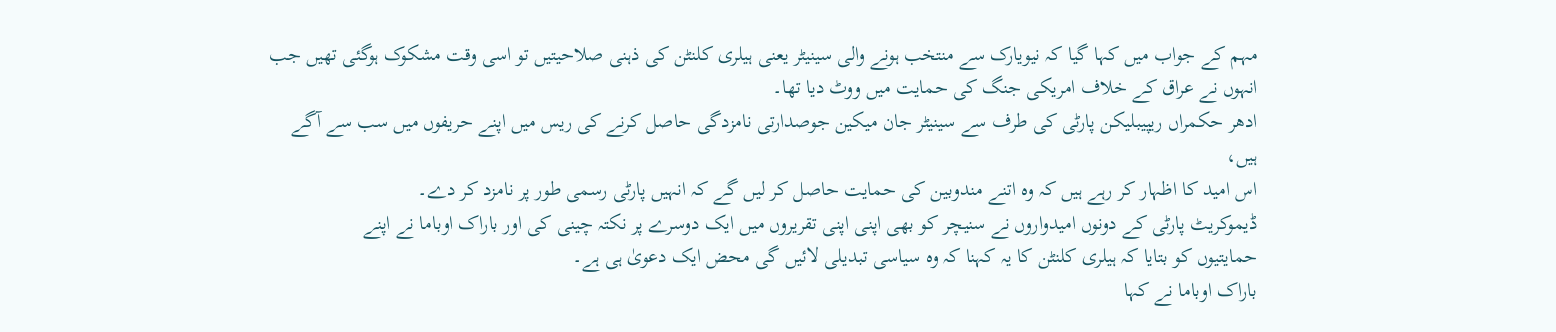مہم کے جواب میں کہا گیا کہ نیویارک سے منتخب ہونے والی سینیٹر یعنی ہیلری کلنٹن کی ذہنی صلاحیتیں تو اسی وقت مشکوک ہوگئی تھیں جب انہوں نے عراق کے خلاف امریکی جنگ کی حمایت میں ووٹ دیا تھا۔
ادھر حکمراں ریپیبلیکن پارٹی کی طرف سے سینیٹر جان میکین جوصدارتی نامزدگی حاصل کرنے کی ریس میں اپنے حریفوں میں سب سے آگے ہیں،
اس امید کا اظہار کر رہے ہیں کہ وہ اتنے مندوبین کی حمایت حاصل کر لیں گے کہ انہیں پارٹی رسمی طور پر نامزد کر دے۔
ڈیموکریٹ پارٹی کے دونوں امیدواروں نے سنیچر کو بھی اپنی اپنی تقریروں میں ایک دوسرے پر نکتہ چینی کی اور باراک اوباما نے اپنے
حمایتیوں کو بتایا کہ ہیلری کلنٹن کا یہ کہنا کہ وہ سیاسی تبدیلی لائیں گی محض ایک دعویٰ ہی ہے۔
باراک اوباما نے کہا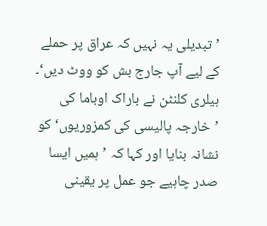’تبدیلی یہ نہیں کہ عراق پر حملے کے لیے آپ جارج بش کو ووٹ دیں‘۔
ہیلری کلنٹن نے باراک اوباما کی ’خارجہ پالیسی کی کمزوریوں‘ کو نشانہ بنایا اور کہا کہ ’ہمیں ایسا صدر چاہیے جو عمل پر یقینی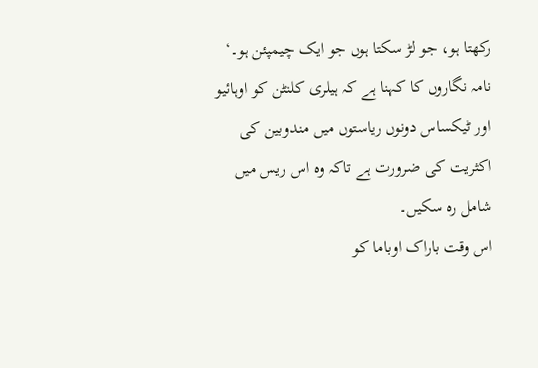رکھتا ہو، جو لڑ سکتا ہوں جو ایک چیمپئن ہو۔‘
نامہ نگاروں کا کہنا ہے کہ ہیلری کلنٹن کو اوہائیو اور ٹیکساس دونوں ریاستوں میں مندوبین کی اکثریت کی ضرورت ہے تاکہ وہ اس ریس میں شامل رہ سکیں۔
اس وقت باراک اوباما کو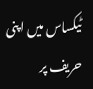ٹیکساس میں اپنی حریف پر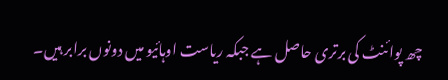چھ پوائنٹ کی برتری حاصل ہے جبکہ ریاست اوہائیو میں دونوں برابر ہیں۔